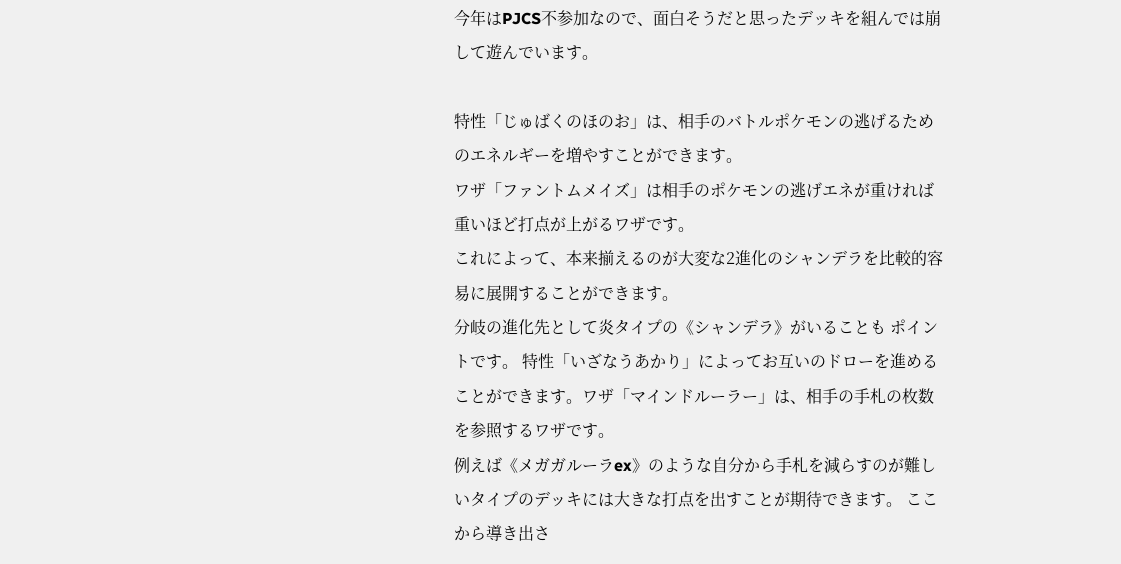今年はPJCS不参加なので、面白そうだと思ったデッキを組んでは崩して遊んでいます。

特性「じゅばくのほのお」は、相手のバトルポケモンの逃げるためのエネルギーを増やすことができます。
ワザ「ファントムメイズ」は相手のポケモンの逃げエネが重ければ重いほど打点が上がるワザです。
これによって、本来揃えるのが大変な2進化のシャンデラを比較的容易に展開することができます。
分岐の進化先として炎タイプの《シャンデラ》がいることも ポイントです。 特性「いざなうあかり」によってお互いのドローを進めることができます。ワザ「マインドルーラー」は、相手の手札の枚数を参照するワザです。
例えば《メガガルーラex》のような自分から手札を減らすのが難しいタイプのデッキには大きな打点を出すことが期待できます。 ここから導き出さ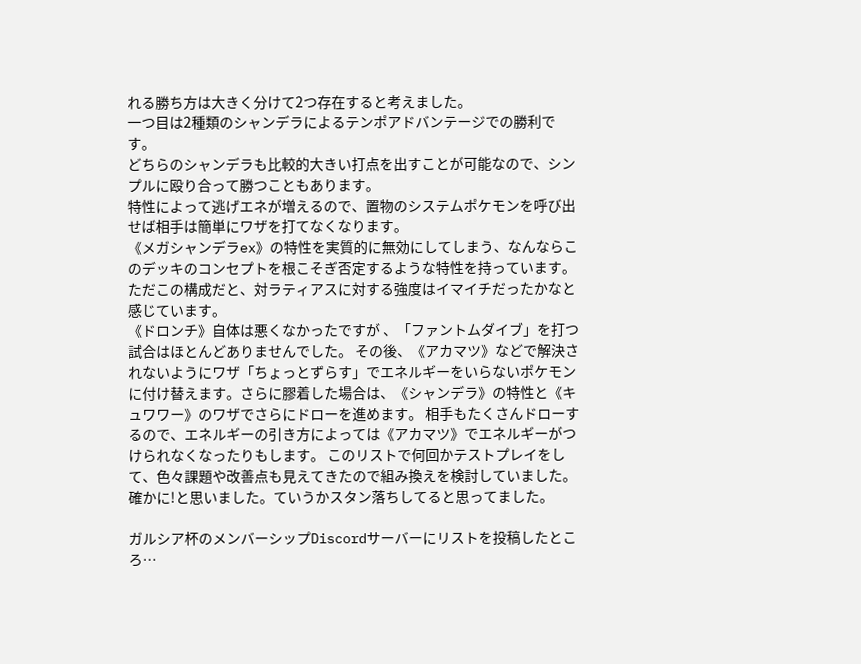れる勝ち方は大きく分けて2つ存在すると考えました。
一つ目は2種類のシャンデラによるテンポアドバンテージでの勝利です。
どちらのシャンデラも比較的大きい打点を出すことが可能なので、シンプルに殴り合って勝つこともあります。
特性によって逃げエネが増えるので、置物のシステムポケモンを呼び出せば相手は簡単にワザを打てなくなります。
《メガシャンデラex》の特性を実質的に無効にしてしまう、なんならこのデッキのコンセプトを根こそぎ否定するような特性を持っています。 ただこの構成だと、対ラティアスに対する強度はイマイチだったかなと感じています。
《ドロンチ》自体は悪くなかったですが 、「ファントムダイブ」を打つ試合はほとんどありませんでした。 その後、《アカマツ》などで解決されないようにワザ「ちょっとずらす」でエネルギーをいらないポケモンに付け替えます。さらに膠着した場合は、《シャンデラ》の特性と《キュワワー》のワザでさらにドローを進めます。 相手もたくさんドローするので、エネルギーの引き方によっては《アカマツ》でエネルギーがつけられなくなったりもします。 このリストで何回かテストプレイをして、色々課題や改善点も見えてきたので組み換えを検討していました。
確かに!と思いました。ていうかスタン落ちしてると思ってました。

ガルシア杯のメンバーシップDiscordサーバーにリストを投稿したところ…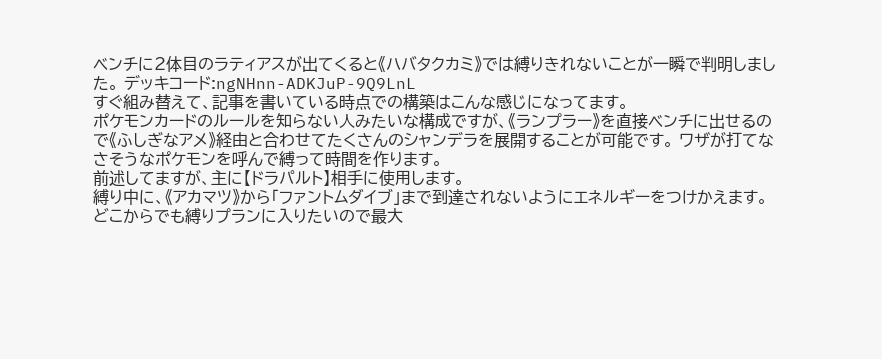ベンチに2体目のラティアスが出てくると《ハバタクカミ》では縛りきれないことが一瞬で判明しました。 デッキコード:ngNHnn-ADKJuP-9Q9LnL
すぐ組み替えて、記事を書いている時点での構築はこんな感じになってます。
ポケモンカードのルールを知らない人みたいな構成ですが、《ランプラー》を直接ベンチに出せるので《ふしぎなアメ》経由と合わせてたくさんのシャンデラを展開することが可能です。 ワザが打てなさそうなポケモンを呼んで縛って時間を作ります。
前述してますが、主に【ドラパルト】相手に使用します。
縛り中に、《アカマツ》から「ファントムダイブ」まで到達されないようにエネルギーをつけかえます。 どこからでも縛りプランに入りたいので最大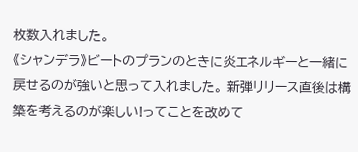枚数入れました。
《シャンデラ》ビートのプランのときに炎エネルギーと一緒に戻せるのが強いと思って入れました。 新弾リリース直後は構築を考えるのが楽しい!ってことを改めて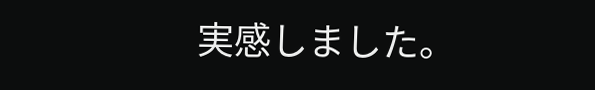実感しました。